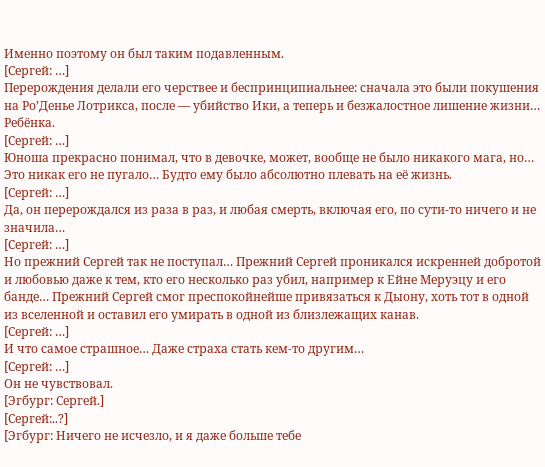Именно поэтому он был таким подавленным.
[Сергей: …]
Перерождения делали его черствее и беспринципиальнее: сначала это были покушения на Ро’Денье Лотрикса, после — убийство Ики, а теперь и безжалостное лишение жизни… Ребёнка.
[Сергей: …]
Юноша прекрасно понимал, что в девочке, может, вообще не было никакого мага, но… Это никак его не пугало… Будто ему было абсолютно плевать на её жизнь.
[Сергей: …]
Да, он перерождался из раза в раз, и любая смерть, включая его, по сути-то ничего и не значила…
[Сергей: …]
Но прежний Сергей так не поступал… Прежний Сергей проникался искренней добротой и любовью даже к тем, кто его несколько раз убил, например к Ейне Меруэцу и его банде… Прежний Сергей смог преспокойнейше привязаться к Дыону, хоть тот в одной из вселенной и оставил его умирать в одной из близлежащих канав.
[Сергей: …]
И что самое страшное… Даже страха стать кем-то другим…
[Сергей: …]
Он не чувствовал.
[Эгбург: Сергей.]
[Сергей:..?]
[Эгбург: Ничего не исчезло, и я даже больше тебе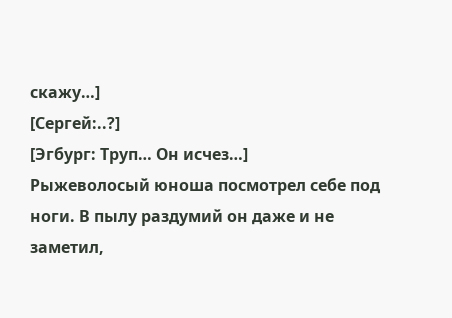скажу…]
[Сергей:..?]
[Эгбург: Труп… Он исчез…]
Рыжеволосый юноша посмотрел себе под ноги. В пылу раздумий он даже и не заметил,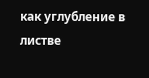как углубление в листве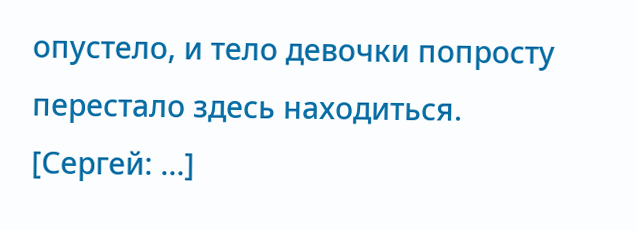опустело, и тело девочки попросту перестало здесь находиться.
[Сергей: …]